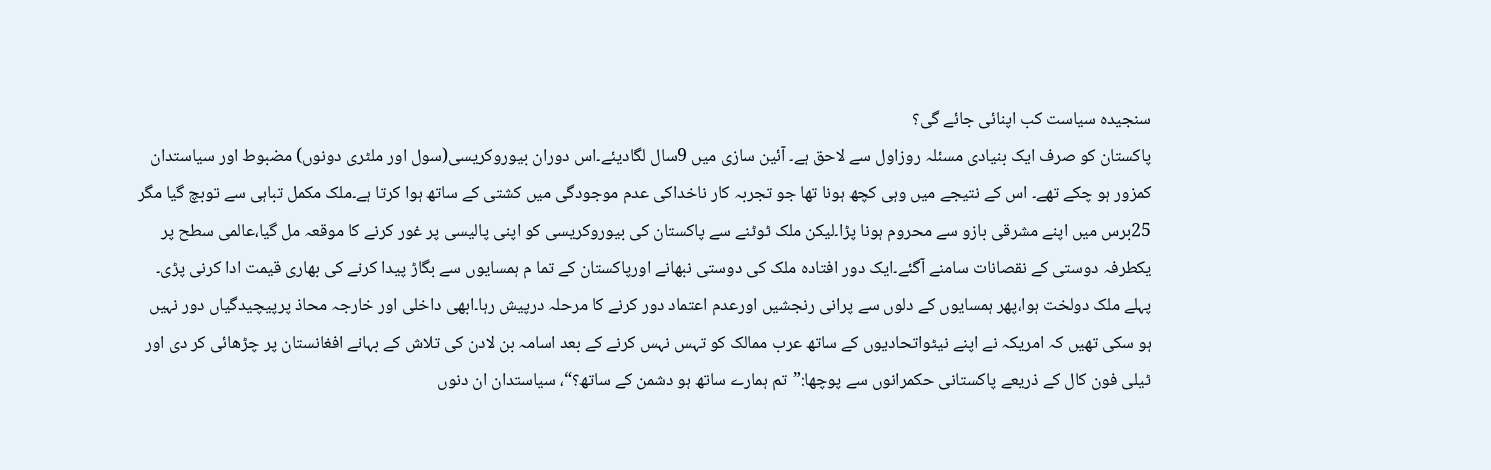سنجیدہ سیاست کب اپنائی جائے گی؟
پاکستان کو صرف ایک بنیادی مسئلہ روزاول سے لاحق ہے۔ آئین سازی میں 9سال لگادیئے۔اس دوران بیوروکریسی(سول اور ملٹری دونوں) مضبوط اور سیاستدان کمزور ہو چکے تھے۔ اس کے نتیجے میں وہی کچھ ہونا تھا جو تجربہ کار ناخداکی عدم موجودگی میں کشتی کے ساتھ ہوا کرتا ہے۔ملک مکمل تباہی سے توبچ گیا مگر 25برس میں اپنے مشرقی بازو سے محروم ہونا پڑا۔لیکن ملک ٹوٹنے سے پاکستان کی بیوروکریسی کو اپنی پالیسی پر غور کرنے کا موقعہ مل گیا،عالمی سطح پر یکطرفہ دوستی کے نقصانات سامنے آگئے۔ایک دور افتادہ ملک کی دوستی نبھانے اورپاکستان کے تما م ہمسایوں سے بگاڑ پیدا کرنے کی بھاری قیمت ادا کرنی پڑی۔ پہلے ملک دولخت ہوا،پھر ہمسایوں کے دلوں سے پرانی رنجشیں اورعدم اعتماد دور کرنے کا مرحلہ درپیش رہا۔ابھی داخلی اور خارجہ محاذ پرپیچیدگیاں دور نہیں ہو سکی تھیں کہ امریکہ نے اپنے نیٹواتحادیوں کے ساتھ عرب ممالک کو تہس نہس کرنے کے بعد اسامہ بن لادن کی تلاش کے بہانے افغانستان پر چڑھائی کر دی اور ٹیلی فون کال کے ذریعے پاکستانی حکمرانوں سے پوچھا:”تم ہمارے ساتھ ہو دشمن کے ساتھ؟“، سیاستدان ان دنوں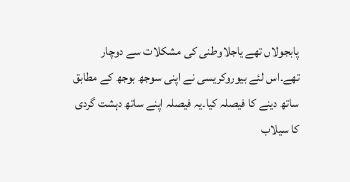پابجولاں تھے یاجلاوطنی کی مشکلات سے دوچار تھے۔اس لئے بیوروکریسی نے اپنی سوجھ بوجھ کے مطابق ساتھ دینے کا فیصلہ کیا۔یہ فیصلہ اپنے ساتھ دہشت گردی کا سیلاب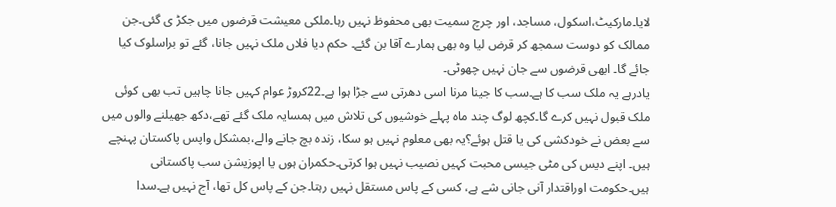لایا۔مارکیٹ،اسکول، مساجد، اور چرچ سمیت بھی محفوظ نہیں رہا۔ملکی معیشت قرضوں میں جکڑ ی گئی۔جن ممالک کو دوست سمجھ کر قرض لیا وہ بھی ہمارے آقا بن گئے۔ حکم دیا فلاں ملک نہیں جانا، گئے تو براسلوک کیا جائے گا۔ ابھی قرضوں سے جان نہیں چھوٹی۔
یادرہے یہ ملک سب کا ہے۔سب کا جینا مرنا اسی دھرتی سے جڑا ہوا ہے۔22کروڑ عوام کہیں جانا چاہیں تب بھی کوئی ملک قبول نہیں کرے گا۔کچھ لوگ چند ماہ پہلے خوشیوں کی تلاش میں ہمسایہ ملک گئے تھے،دکھ جھیلنے والوں میں سے بعض نے خودکشی کی یا قتل ہوئے؟یہ بھی معلوم نہیں ہو سکا، زندہ بچ جانے والے،بمشکل واپس پاکستان پہنچے ہیں۔ اپنے دیس کی مٹی جیسی محبت کہیں نصیب نہیں ہوا کرتی۔حکمران ہوں یا اپوزیشن سب پاکستانی ہیں۔حکومت اوراقتدار آنی جانی شے ہے، کسی کے پاس مستقل نہیں رہتا۔جن کے پاس کل تھا، آج نہیں ہے۔سدا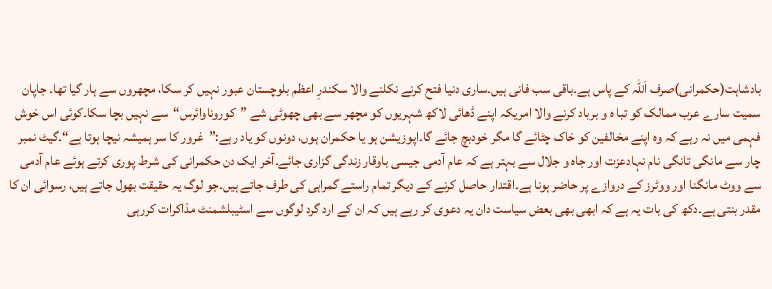بادشاہت(حکمرانی)صرف اَللہ کے پاس ہے۔باقی سب فانی ہیں۔ساری دنیا فتح کرنے نکلنے والا سکندرِ اعظم بلوچستان عبور نہیں کر سکا، مچھروں سے ہار گیا تھا۔ جاپان سمیت سارے عرب ممالک کو تبا ہ و برباد کرنے والا امریکہ اپنے ڈھائی لاکھ شہریوں کو مچھر سے بھی چھوٹی شے ”کوروناوائرس“سے نہیں بچا سکا۔کوئی اس خوش فہمی میں نہ رہے کہ وہ اپنے مخالفین کو خاک چٹائے گا مگر خودبچ جائے گا۔اپوزیشن ہو یا حکمران ہوں، دونوں کو یاد رہے:”غرور کا سر ہمیشہ نیچا ہوتا ہے“۔گیٹ نمبر چار سے مانگی تانگی نام نہادعزت اور جاہ و جلال سے بہتر ہے کہ عام آدمی جیسی باوقار زندگی گزاری جائے۔آخر ایک دن حکمرانی کی شرط پوری کرتے ہوئے عام آدمی سے ووٹ مانگنا اور ووٹرز کے دروازے پر حاضر ہونا ہے۔اقتدار حاصل کرنے کے دیگر تمام راستے گمراہی کی طرف جاتے ہیں۔جو لوگ یہ حقیقت بھول جاتے ہیں، رسوائی ان کا مقدر بنتی ہے۔دکھ کی بات یہ ہے کہ ابھی بھی بعض سیاست دان یہ دعوی کر رہے ہیں کہ ان کے ارد گرد لوگوں سے اسٹیبلشمنٹ مذاکرات کررہی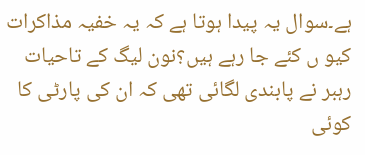ہے۔سوال یہ پیدا ہوتا ہے کہ یہ خفیہ مذاکرات کیو ں کئے جا رہے ہیں؟نون لیگ کے تاحیات رہبر نے پابندی لگائی تھی کہ ان کی پارٹی کا کوئی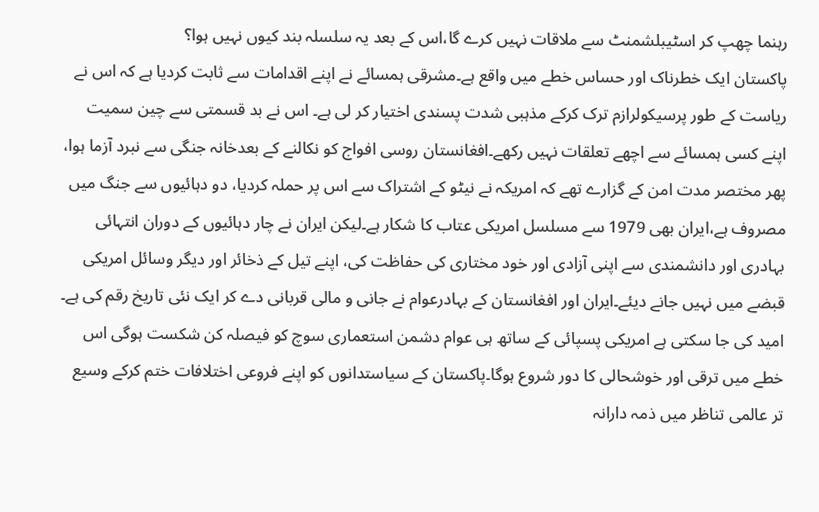رہنما چھپ کر اسٹیبلشمنٹ سے ملاقات نہیں کرے گا،اس کے بعد یہ سلسلہ بند کیوں نہیں ہوا؟
پاکستان ایک خطرناک اور حساس خطے میں واقع ہے۔مشرقی ہمسائے نے اپنے اقدامات سے ثابت کردیا ہے کہ اس نے ریاست کے طور پرسیکولرازم ترک کرکے مذہبی شدت پسندی اختیار کر لی ہے۔ اس نے بد قسمتی سے چین سمیت اپنے کسی ہمسائے سے اچھے تعلقات نہیں رکھے۔افغانستان روسی افواج کو نکالنے کے بعدخانہ جنگی سے نبرد آزما ہوا، پھر مختصر مدت امن کے گزارے تھے کہ امریکہ نے نیٹو کے اشتراک سے اس پر حملہ کردیا، دو دہائیوں سے جنگ میں مصروف ہے،ایران بھی 1979 سے مسلسل امریکی عتاب کا شکار ہے۔لیکن ایران نے چار دہائیوں کے دوران انتہائی بہادری اور دانشمندی سے اپنی آزادی اور خود مختاری کی حفاظت کی، اپنے تیل کے ذخائر اور دیگر وسائل امریکی قبضے میں نہیں جانے دیئے۔ایران اور افغانستان کے بہادرعوام نے جانی و مالی قربانی دے کر ایک نئی تاریخ رقم کی ہے۔ امید کی جا سکتی ہے امریکی پسپائی کے ساتھ ہی عوام دشمن استعماری سوچ کو فیصلہ کن شکست ہوگی اس خطے میں ترقی اور خوشحالی کا دور شروع ہوگا۔پاکستان کے سیاستدانوں کو اپنے فروعی اختلافات ختم کرکے وسیع تر عالمی تناظر میں ذمہ دارانہ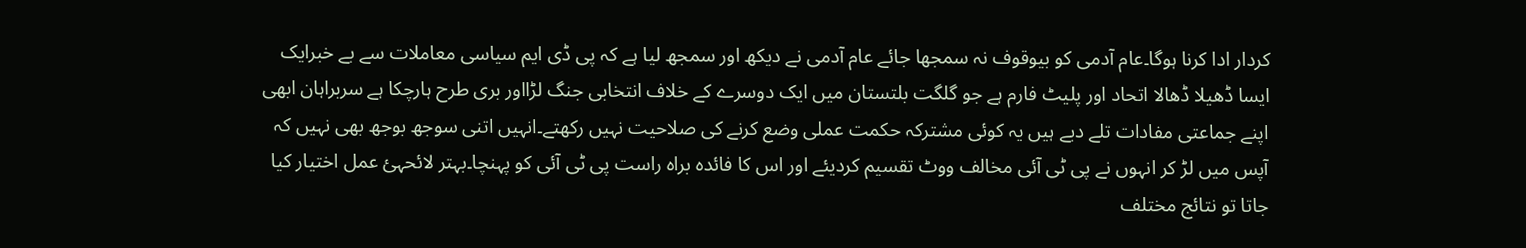کردار ادا کرنا ہوگا۔عام آدمی کو بیوقوف نہ سمجھا جائے عام آدمی نے دیکھ اور سمجھ لیا ہے کہ پی ڈی ایم سیاسی معاملات سے بے خبرایک ایسا ڈھیلا ڈھالا اتحاد اور پلیٹ فارم ہے جو گلگت بلتستان میں ایک دوسرے کے خلاف انتخابی جنگ لڑااور بری طرح ہارچکا ہے سربراہان ابھی اپنے جماعتی مفادات تلے دبے ہیں یہ کوئی مشترکہ حکمت عملی وضع کرنے کی صلاحیت نہیں رکھتے۔انہیں اتنی سوجھ بوجھ بھی نہیں کہ آپس میں لڑ کر انہوں نے پی ٹی آئی مخالف ووٹ تقسیم کردیئے اور اس کا فائدہ براہ راست پی ٹی آئی کو پہنچا۔بہتر لائحہئ عمل اختیار کیا جاتا تو نتائج مختلف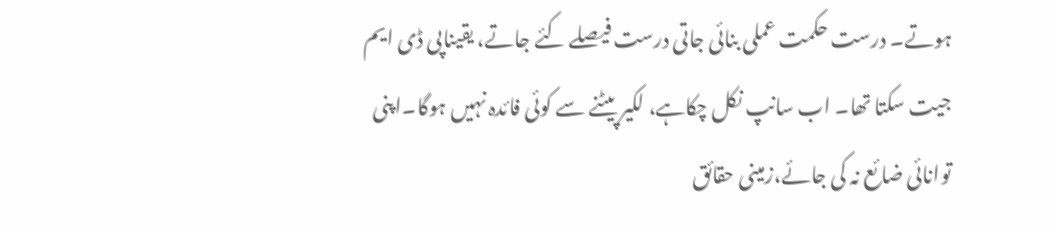ہوتے۔ درست حکمت عملی بنائی جاتی درست فیصلے کئے جاتے، یقیناپی ڈی ایم جیت سکتا تھا۔ اب سانپ نکل چکاہے، لکیر پیٹنے سے کوئی فائدہ نہیں ہوگا۔اپنی توانائی ضائع نہ کی جائے،زمینی حقائق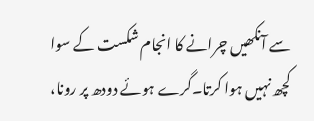سے آنکھیں چرانے کا انجام شکست کے سوا کچھ نہیں ہوا کرتا۔گرے ہوئے دودھ پر رونا،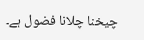چیخنا چلانا فضول ہے۔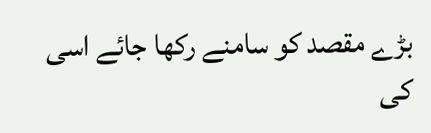بڑے مقصد کو سامنے رکھا جائے اسی کی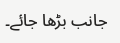جانب بڑھا جائے۔